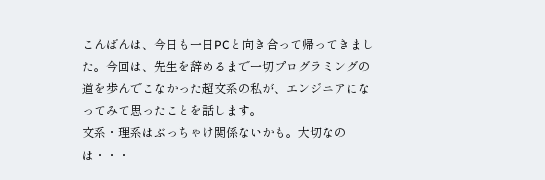こんばんは、今日も一日PCと向き合って帰ってきました。今回は、先生を辞めるまで一切プログラミングの道を歩んでこなかった超文系の私が、エンジニアになってみて思ったことを話します。
文系・理系はぶっちゃけ関係ないかも。大切なのは・・・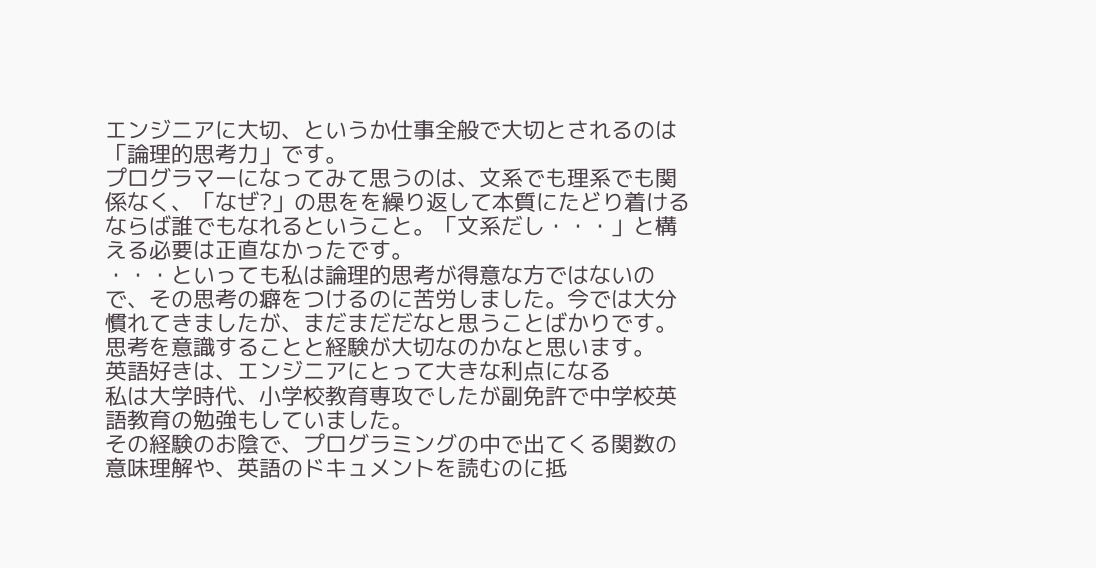エンジニアに大切、というか仕事全般で大切とされるのは「論理的思考力」です。
プログラマーになってみて思うのは、文系でも理系でも関係なく、「なぜ?」の思をを繰り返して本質にたどり着けるならば誰でもなれるということ。「文系だし・・・」と構える必要は正直なかったです。
・・・といっても私は論理的思考が得意な方ではないので、その思考の癖をつけるのに苦労しました。今では大分慣れてきましたが、まだまだだなと思うことばかりです。思考を意識することと経験が大切なのかなと思います。
英語好きは、エンジニアにとって大きな利点になる
私は大学時代、小学校教育専攻でしたが副免許で中学校英語教育の勉強もしていました。
その経験のお陰で、プログラミングの中で出てくる関数の意味理解や、英語のドキュメントを読むのに抵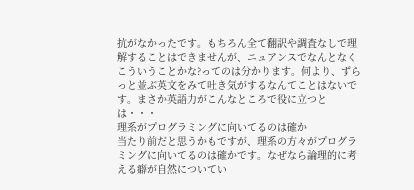抗がなかったです。もちろん全て翻訳や調査なしで理解することはできませんが、ニュアンスでなんとなくこういうことかな?ってのは分かります。何より、ずらっと並ぶ英文をみて吐き気がするなんてことはないです。まさか英語力がこんなところで役に立つとは・・・
理系がプログラミングに向いてるのは確か
当たり前だと思うかもですが、理系の方々がプログラミングに向いてるのは確かです。なぜなら論理的に考える癖が自然についてい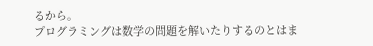るから。
プログラミングは数学の問題を解いたりするのとはま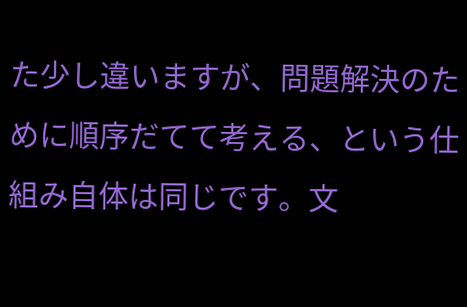た少し違いますが、問題解決のために順序だてて考える、という仕組み自体は同じです。文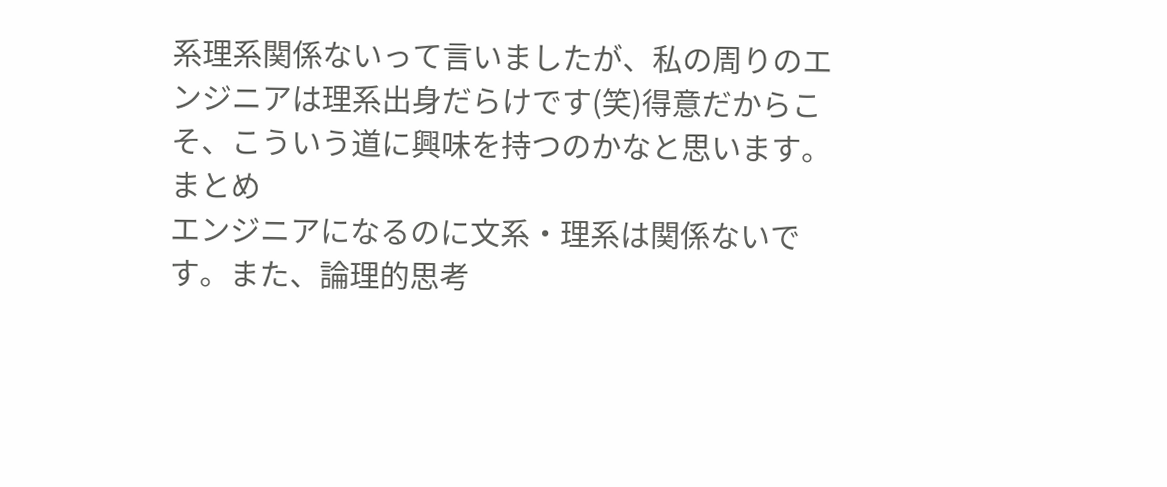系理系関係ないって言いましたが、私の周りのエンジニアは理系出身だらけです(笑)得意だからこそ、こういう道に興味を持つのかなと思います。
まとめ
エンジニアになるのに文系・理系は関係ないです。また、論理的思考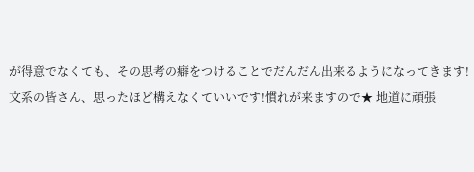が得意でなくても、その思考の癖をつけることでだんだん出来るようになってきます!
文系の皆さん、思ったほど構えなくていいです!慣れが来ますので★ 地道に頑張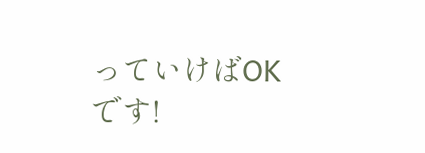っていけばOKです!